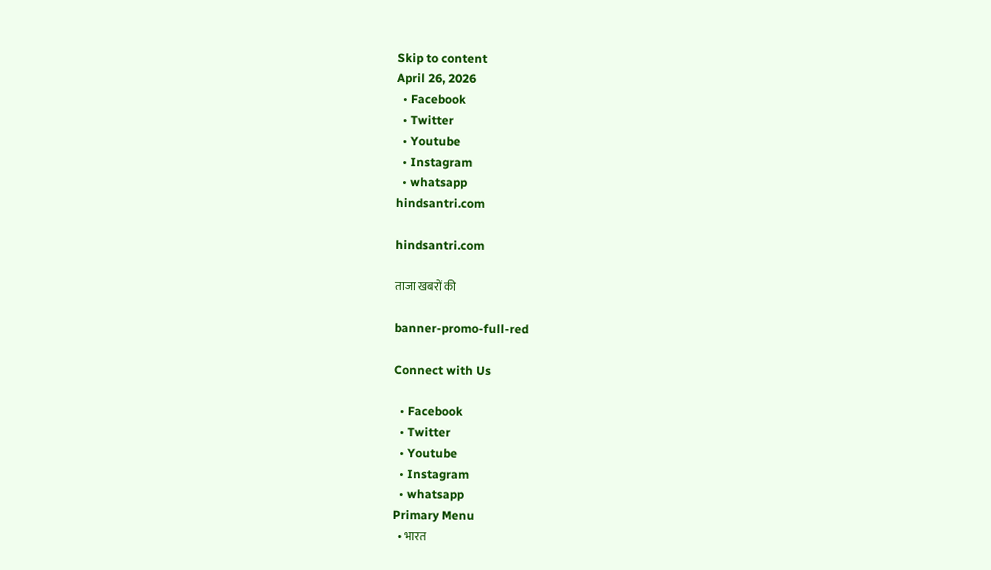Skip to content
April 26, 2026
  • Facebook
  • Twitter
  • Youtube
  • Instagram
  • whatsapp
hindsantri.com

hindsantri.com

ताजा खबरों की

banner-promo-full-red

Connect with Us

  • Facebook
  • Twitter
  • Youtube
  • Instagram
  • whatsapp
Primary Menu
  • भारत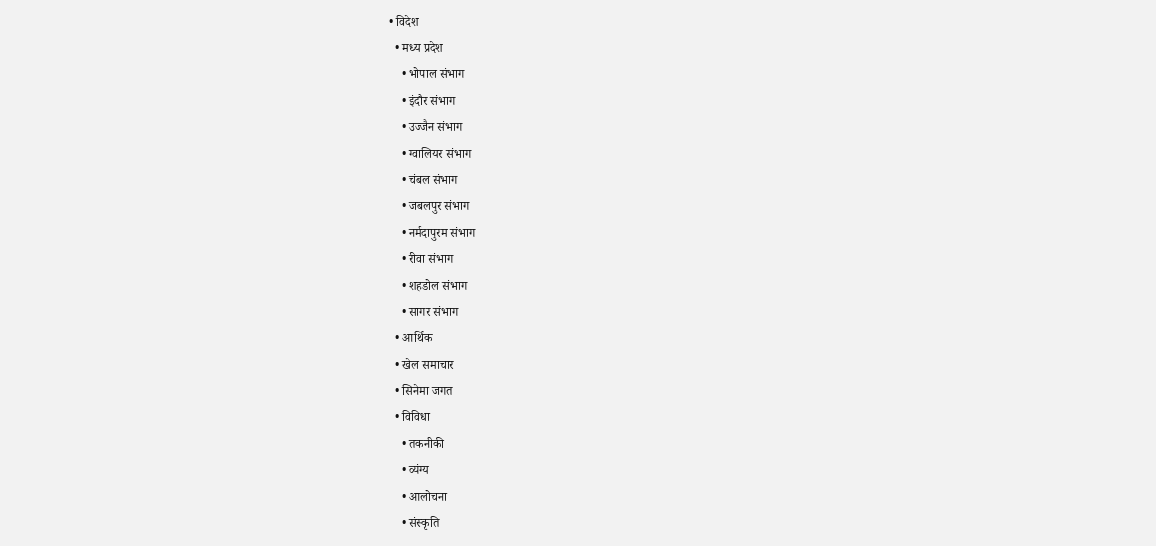• विदेश
  • मध्‍य प्रदेश
    • भोपाल संभाग
    • इंदौर संभाग
    • उज्जैन संभाग
    • ग्वालियर संभाग
    • चंबल संभाग
    • जबलपुर संभाग
    • नर्मदापुरम संभाग
    • रीवा संभाग
    • शहडोल संभाग
    • सागर संभाग
  • आर्थिक
  • खेल समाचार
  • सिनेमा जगत
  • विविधा
    • तकनीकी
    • व्यंग्य
    • आलोचना
    • संस्कृति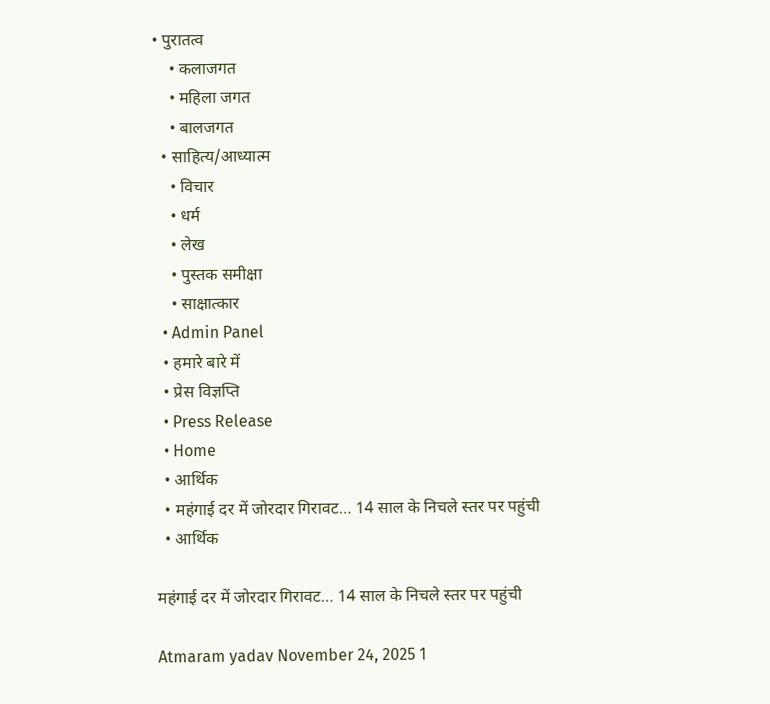• पुरातत्व
    • कलाजगत
    • महिला जगत
    • बालजगत
  • साहित्य/आध्यात्म
    • विचार
    • धर्म
    • लेख
    • पुस्तक समीक्षा
    • साक्षात्कार
  • Admin Panel
  • हमारे बारे में
  • प्रेस विज्ञप्ति
  • Press Release
  • Home
  • आर्थिक
  • महंगाई दर में जोरदार गिरावट… 14 साल के निचले स्तर पर पहुंची
  • आर्थिक

महंगाई दर में जोरदार गिरावट… 14 साल के निचले स्तर पर पहुंची

Atmaram yadav November 24, 2025 1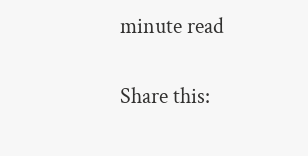minute read

Share this: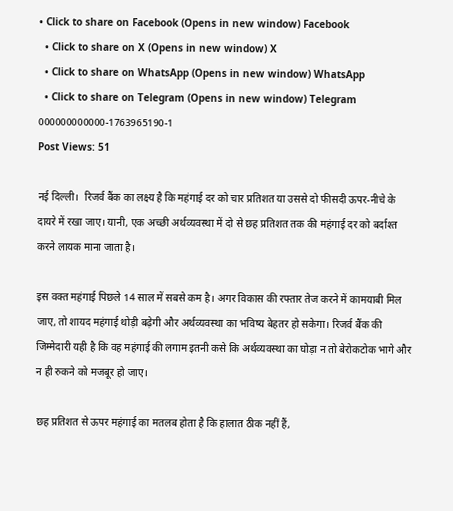• Click to share on Facebook (Opens in new window) Facebook
  • Click to share on X (Opens in new window) X
  • Click to share on WhatsApp (Opens in new window) WhatsApp
  • Click to share on Telegram (Opens in new window) Telegram
000000000000-1763965190-1
Post Views: 51

नई दिल्ली।  रिजर्व बैंक का लक्ष्य है कि महंगाई दर को चार प्रतिशत या उससे दो फीसदी ऊपर-नीचे के दायरे में रखा जाए। यानी, एक अच्छी अर्थव्यवस्था में दो से छह प्रतिशत तक की महंगाई दर को बर्दाश्त करने लायक माना जाता है।

इस वक्त महंगाई पिछले 14 साल में सबसे कम है। अगर विकास की रफ्तार तेज करने में कामयाबी मिल जाए, तो शायद महंगाई थोड़ी बढ़ेगी और अर्थव्यवस्था का भविष्य बेहतर हो सकेगा। रिजर्व बैंक की जिम्मेदारी यही है कि वह महंगाई की लगाम इतनी कसे कि अर्थव्यवस्था का घोड़ा न तो बेरोकटोक भागे और न ही रुकने को मजबूर हो जाए।

छह प्रतिशत से ऊपर महंगाई का मतलब होता है कि हालात ठीक नहीं हैं,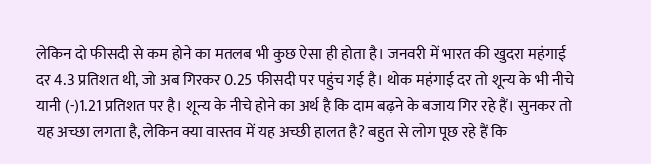लेकिन दो फीसदी से कम होने का मतलब भी कुछ ऐसा ही होता है। जनवरी में भारत की खुदरा महंगाई दर 4.3 प्रतिशत थी, जो अब गिरकर 0.25 फीसदी पर पहुंच गई है। थोक महंगाई दर तो शून्य के भी नीचे यानी (-)1.21 प्रतिशत पर है। शून्य के नीचे होने का अर्थ है कि दाम बढ़ने के बजाय गिर रहे हैं। सुनकर तो यह अच्छा लगता है, लेकिन क्या वास्तव में यह अच्छी हालत है? बहुत से लोग पूछ रहे हैं कि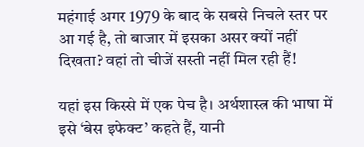महंगाई अगर 1979 के बाद के सबसे निचले स्तर पर आ गई है, तो बाजार में इसका असर क्यों नहीं दिखता? वहां तो चीजें सस्ती नहीं मिल रही हैं!

यहां इस किस्से में एक पेच है। अर्थशास्त्र की भाषा में इसे ‘बेस इफेक्ट’ कहते हैं, यानी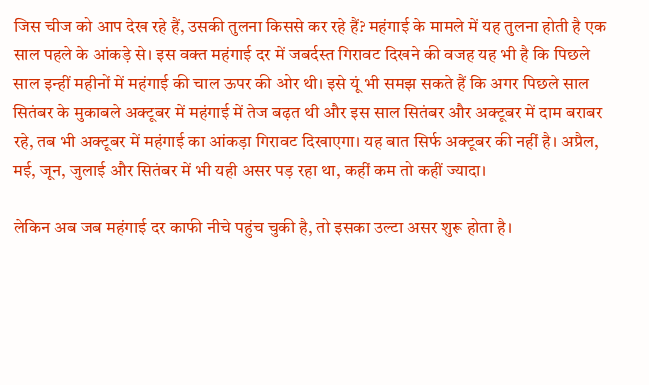जिस चीज को आप देख रहे हैं, उसकी तुलना किससे कर रहे हैं? महंगाई के मामले में यह तुलना होती है एक साल पहले के आंकड़े से। इस वक्त महंगाई दर में जबर्दस्त गिरावट दिखने की वजह यह भी है कि पिछले साल इन्हीं महीनों में महंगाई की चाल ऊपर की ओर थी। इसे यूं भी समझ सकते हैं कि अगर पिछले साल सितंबर के मुकाबले अक्टूबर में महंगाई में तेज बढ़त थी और इस साल सितंबर और अक्टूबर में दाम बराबर रहे, तब भी अक्टूबर में महंगाई का आंकड़ा गिरावट दिखाएगा। यह बात सिर्फ अक्टूबर की नहीं है। अप्रैल, मई, जून, जुलाई और सितंबर में भी यही असर पड़ रहा था, कहीं कम तो कहीं ज्यादा।

लेकिन अब जब महंगाई दर काफी नीचे पहुंच चुकी है, तो इसका उल्टा असर शुरू होता है।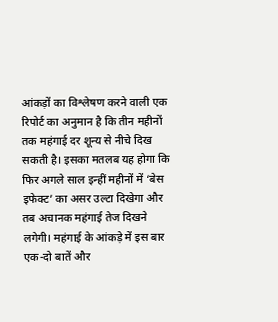आंकड़ों का विश्लेषण करने वाली एक रिपोर्ट का अनुमान है कि तीन महीनों तक महंगाई दर शून्य से नीचे दिख सकती है। इसका मतलब यह होगा कि फिर अगले साल इन्हीं महीनों में ‘बेस इफेक्ट’ का असर उल्टा दिखेगा और तब अचानक महंगाई तेज दिखने लगेगी। महंगाई के आंकड़े में इस बार एक-दो बातें और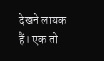देखने लायक हैं। एक तो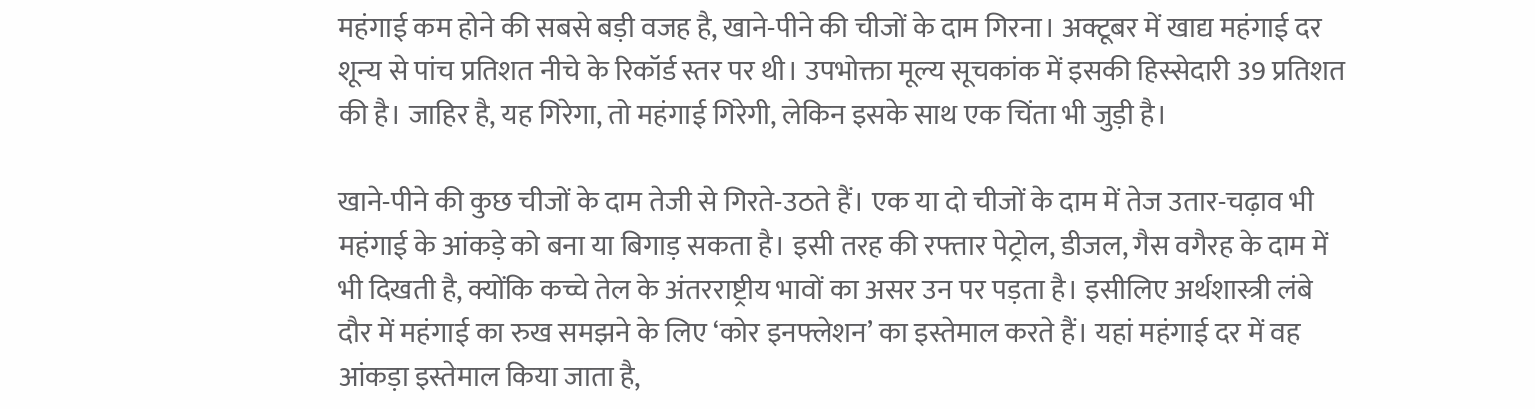महंगाई कम होने की सबसे बड़ी वजह है, खाने-पीने की चीजों के दाम गिरना। अक्टूबर में खाद्य महंगाई दर शून्य से पांच प्रतिशत नीचे के रिकॉर्ड स्तर पर थी। उपभोक्ता मूल्य सूचकांक में इसकी हिस्सेदारी 39 प्रतिशत की है। जाहिर है, यह गिरेगा, तो महंगाई गिरेगी, लेकिन इसके साथ एक चिंता भी जुड़ी है।

खाने-पीने की कुछ चीजों के दाम तेजी से गिरते-उठते हैं। एक या दो चीजों के दाम में तेज उतार-चढ़ाव भी महंगाई के आंकड़े को बना या बिगाड़ सकता है। इसी तरह की रफ्तार पेट्रोल, डीजल, गैस वगैरह के दाम में भी दिखती है, क्योंकि कच्चे तेल के अंतरराष्ट्रीय भावों का असर उन पर पड़ता है। इसीलिए अर्थशास्त्री लंबे दौर में महंगाई का रुख समझने के लिए ‘कोर इनफ्लेशन’ का इस्तेमाल करते हैं। यहां महंगाई दर में वह आंकड़ा इस्तेमाल किया जाता है,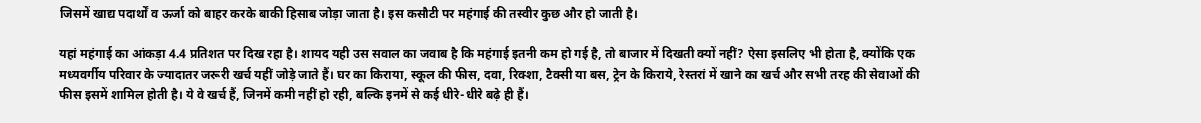जिसमें खाद्य पदार्थों व ऊर्जा को बाहर करके बाकी हिसाब जोड़ा जाता है। इस कसौटी पर महंगाई की तस्वीर कुछ और हो जाती है।

यहां महंगाई का आंकड़ा 4.4 प्रतिशत पर दिख रहा है। शायद यही उस सवाल का जवाब है कि महंगाई इतनी कम हो गई है, तो बाजार में दिखती क्यों नहीं? ऐसा इसलिए भी होता है, क्योंकि एक मध्यवर्गीय परिवार के ज्यादातर जरूरी खर्च यहीं जोड़े जाते हैं। घर का किराया, स्कूल की फीस, दवा, रिक्शा, टैक्सी या बस, ट्रेन के किराये, रेस्तरां में खाने का खर्च और सभी तरह की सेवाओं की फीस इसमें शामिल होती है। ये वे खर्च हैं, जिनमें कमी नहीं हो रही, बल्कि इनमें से कई धीरे-धीरे बढ़े ही हैं।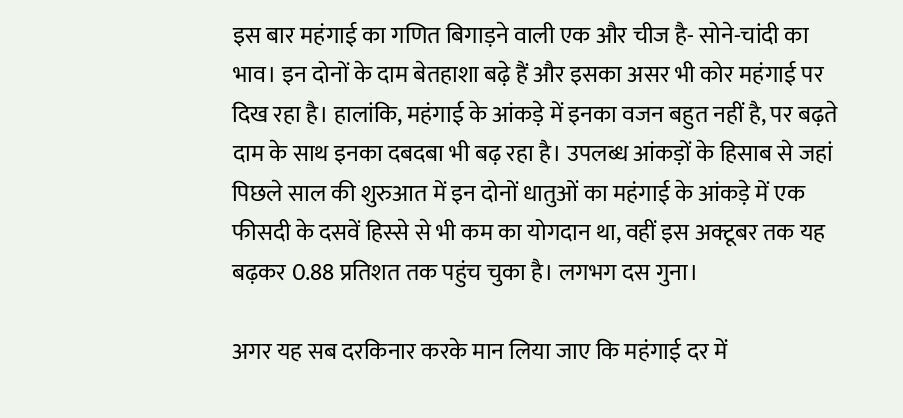इस बार महंगाई का गणित बिगाड़ने वाली एक और चीज है- सोने-चांदी का भाव। इन दोनों के दाम बेतहाशा बढ़े हैं और इसका असर भी कोर महंगाई पर दिख रहा है। हालांकि, महंगाई के आंकड़े में इनका वजन बहुत नहीं है, पर बढ़ते दाम के साथ इनका दबदबा भी बढ़ रहा है। उपलब्ध आंकड़ों के हिसाब से जहां पिछले साल की शुरुआत में इन दोनों धातुओं का महंगाई के आंकड़े में एक फीसदी के दसवें हिस्से से भी कम का योगदान था, वहीं इस अक्टूबर तक यह बढ़कर 0.88 प्रतिशत तक पहुंच चुका है। लगभग दस गुना।

अगर यह सब दरकिनार करके मान लिया जाए कि महंगाई दर में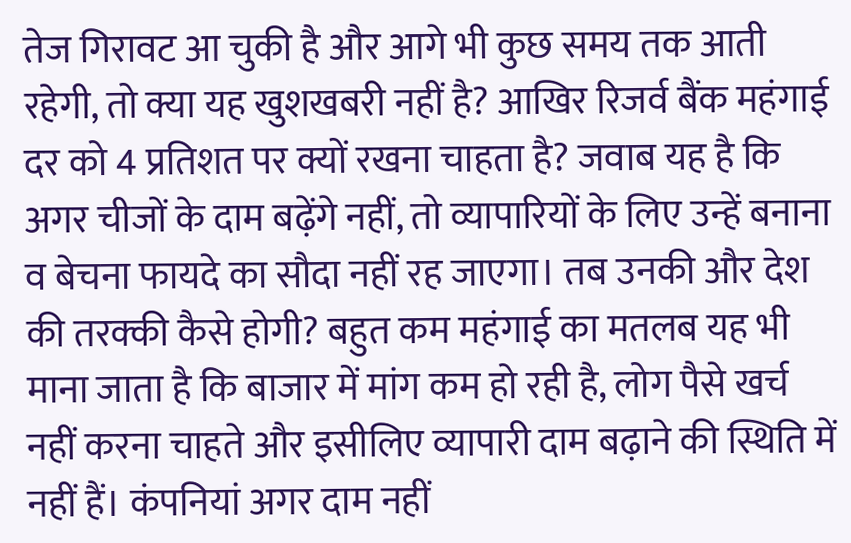तेज गिरावट आ चुकी है और आगे भी कुछ समय तक आती रहेगी, तो क्या यह खुशखबरी नहीं है? आखिर रिजर्व बैंक महंगाई दर को 4 प्रतिशत पर क्यों रखना चाहता है? जवाब यह है कि अगर चीजों के दाम बढ़ेंगे नहीं, तो व्यापारियों के लिए उन्हें बनाना व बेचना फायदे का सौदा नहीं रह जाएगा। तब उनकी और देश की तरक्की कैसे होगी? बहुत कम महंगाई का मतलब यह भी माना जाता है कि बाजार में मांग कम हो रही है, लोग पैसे खर्च नहीं करना चाहते और इसीलिए व्यापारी दाम बढ़ाने की स्थिति में नहीं हैं। कंपनियां अगर दाम नहीं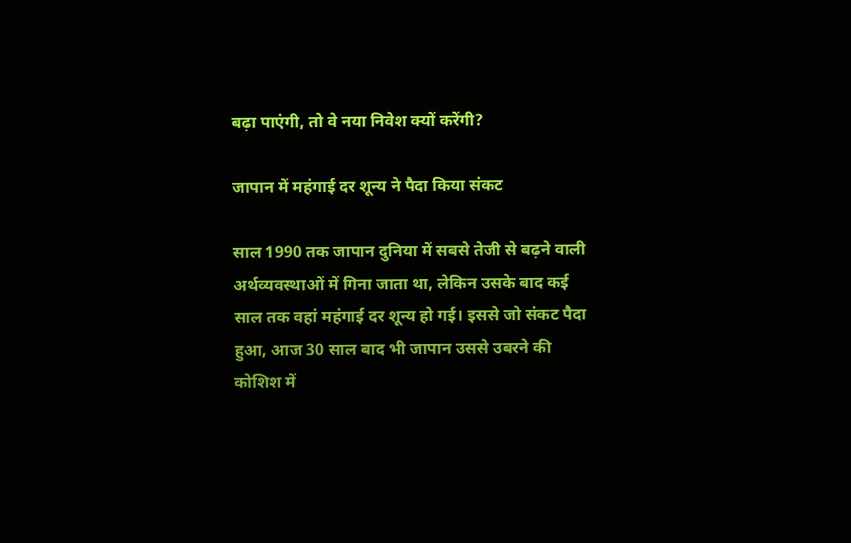बढ़ा पाएंगी, तो वे नया निवेश क्यों करेंगी?

जापान में महंगाई दर शून्य ने पैदा किया संकट

साल 1990 तक जापान दुनिया में सबसे तेजी से बढ़ने वाली अर्थव्यवस्थाओं में गिना जाता था, लेकिन उसके बाद कई साल तक वहां महंगाई दर शून्य हो गई। इससे जो संकट पैदा हुआ, आज 30 साल बाद भी जापान उससे उबरने की कोशिश में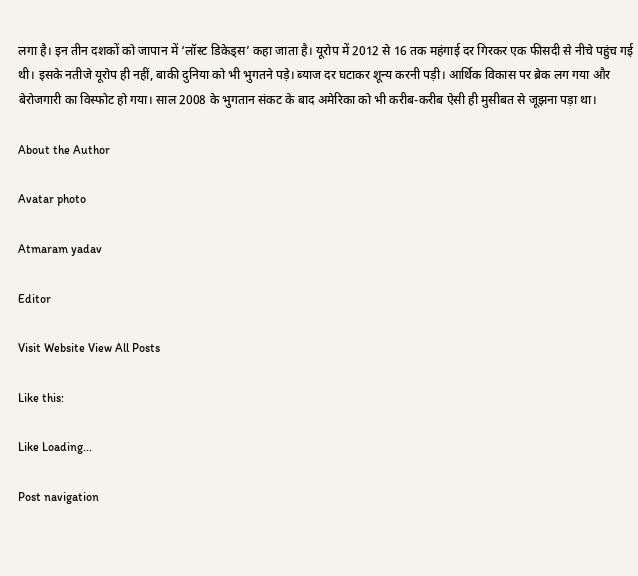लगा है। इन तीन दशकों को जापान में ‘लॉस्ट डिकेड्स’ कहा जाता है। यूरोप में 2012 से 16 तक महंगाई दर गिरकर एक फीसदी से नीचे पहुंच गई थी। इसके नतीजे यूरोप ही नहीं, बाकी दुनिया को भी भुगतने पड़े। ब्याज दर घटाकर शून्य करनी पड़ी। आर्थिक विकास पर ब्रेक लग गया और बेरोजगारी का विस्फोट हो गया। साल 2008 के भुगतान संकट के बाद अमेरिका को भी करीब-करीब ऐसी ही मुसीबत से जूझना पड़ा था।

About the Author

Avatar photo

Atmaram yadav

Editor

Visit Website View All Posts

Like this:

Like Loading...

Post navigation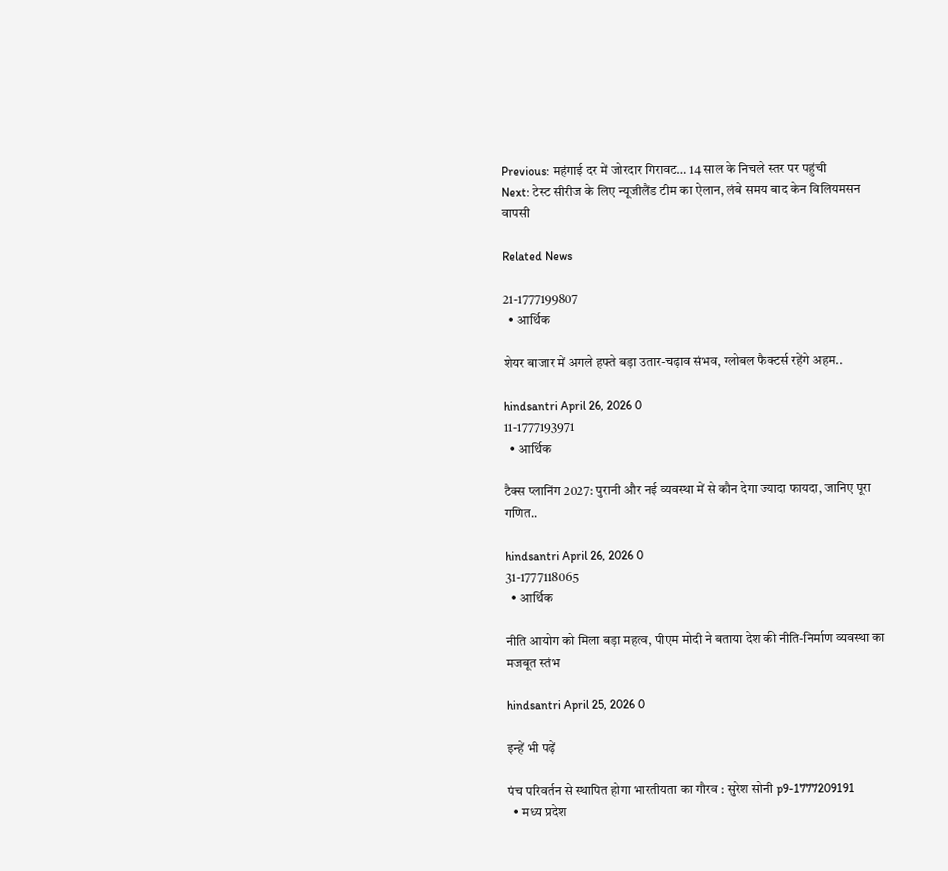Previous: महंगाई दर में जोरदार गिरावट… 14 साल के निचले स्तर पर पहुंची
Next: टेस्ट सीरीज के लिए न्यूजीलैंड टीम का ऐलान, लंबे समय बाद केन विलियमसन वापसी

Related News

21-1777199807
  • आर्थिक

शेयर बाजार में अगले हफ्ते बड़ा उतार-चढ़ाव संभव, ग्लोबल फैक्टर्स रहेंगे अहम..

hindsantri April 26, 2026 0
11-1777193971
  • आर्थिक

टैक्स प्लानिंग 2027: पुरानी और नई व्यवस्था में से कौन देगा ज्यादा फायदा, जानिए पूरा गणित..

hindsantri April 26, 2026 0
31-1777118065
  • आर्थिक

नीति आयोग को मिला बड़ा महत्व, पीएम मोदी ने बताया देश की नीति-निर्माण व्यवस्था का मजबूत स्तंभ

hindsantri April 25, 2026 0

इन्‍हें भी पढ़ें

पंच परिवर्तन से स्थापित होगा भारतीयता का गौरव : सुरेश सोनी p9-1777209191
  • मध्‍य प्रदेश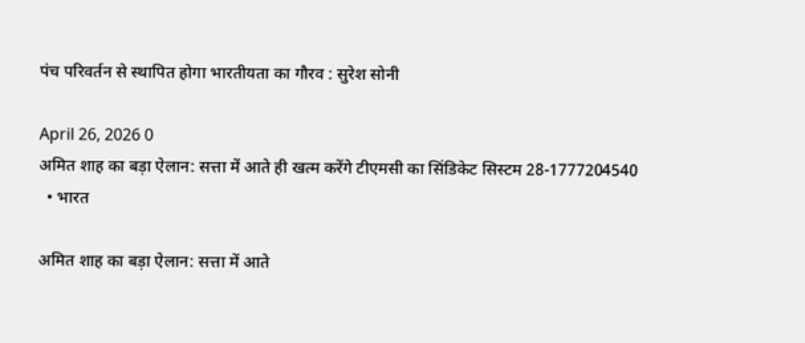पंच परिवर्तन से स्थापित होगा भारतीयता का गौरव : सुरेश सोनी

April 26, 2026 0
अमित शाह का बड़ा ऐलान: सत्ता में आते ही खत्म करेंगे टीएमसी का सिंडिकेट सिस्टम 28-1777204540
  • भारत

अमित शाह का बड़ा ऐलान: सत्ता में आते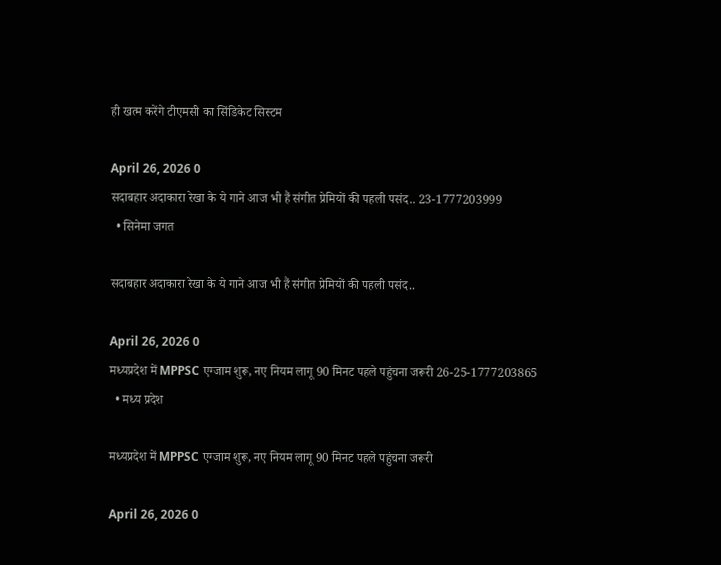ही खत्म करेंगे टीएमसी का सिंडिकेट सिस्टम

April 26, 2026 0
सदाबहार अदाकारा रेखा के ये गाने आज भी हैं संगीत प्रेमियों की पहली पसंद.. 23-1777203999
  • सिनेमा जगत

सदाबहार अदाकारा रेखा के ये गाने आज भी हैं संगीत प्रेमियों की पहली पसंद..

April 26, 2026 0
मध्यप्रदेश में MPPSC एग्जाम शुरू, नए नियम लागू 90 मिनट पहले पहुंचना जरूरी 26-25-1777203865
  • मध्‍य प्रदेश

मध्यप्रदेश में MPPSC एग्जाम शुरू, नए नियम लागू 90 मिनट पहले पहुंचना जरूरी

April 26, 2026 0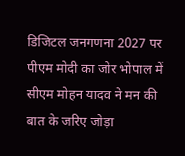डिजिटल जनगणना 2027 पर पीएम मोदी का जोर भोपाल में सीएम मोहन यादव ने मन की बात के जरिए जोड़ा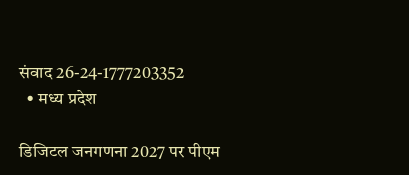संवाद 26-24-1777203352
  • मध्‍य प्रदेश

डिजिटल जनगणना 2027 पर पीएम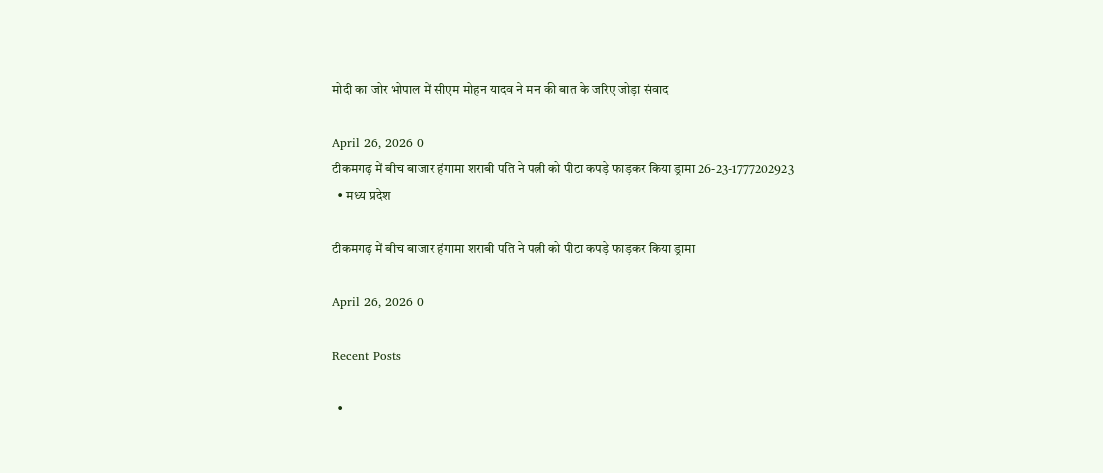मोदी का जोर भोपाल में सीएम मोहन यादव ने मन की बात के जरिए जोड़ा संवाद

April 26, 2026 0
टीकमगढ़ में बीच बाजार हंगामा शराबी पति ने पत्नी को पीटा कपड़े फाड़कर किया ड्रामा 26-23-1777202923
  • मध्‍य प्रदेश

टीकमगढ़ में बीच बाजार हंगामा शराबी पति ने पत्नी को पीटा कपड़े फाड़कर किया ड्रामा

April 26, 2026 0

Recent Posts

  •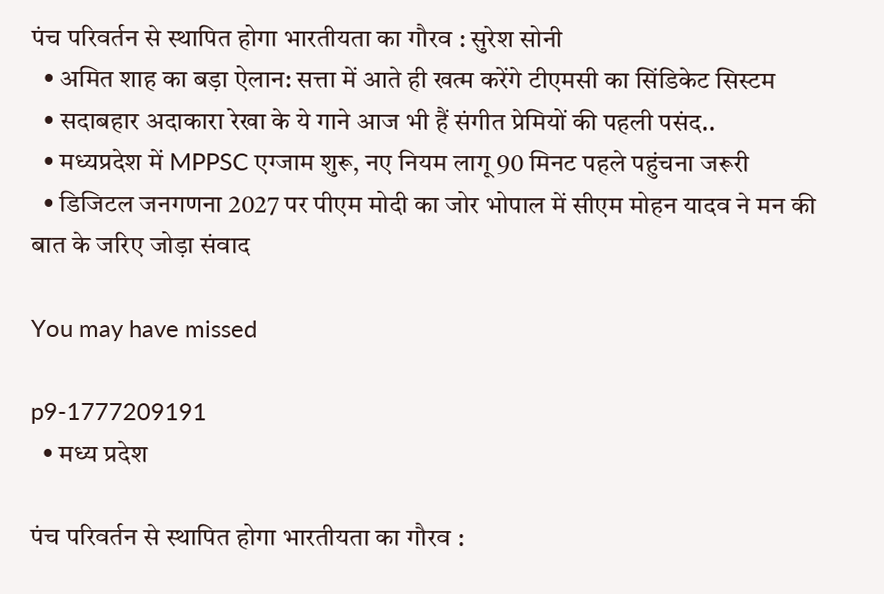पंच परिवर्तन से स्थापित होगा भारतीयता का गौरव : सुरेश सोनी
  • अमित शाह का बड़ा ऐलान: सत्ता में आते ही खत्म करेंगे टीएमसी का सिंडिकेट सिस्टम
  • सदाबहार अदाकारा रेखा के ये गाने आज भी हैं संगीत प्रेमियों की पहली पसंद..
  • मध्यप्रदेश में MPPSC एग्जाम शुरू, नए नियम लागू 90 मिनट पहले पहुंचना जरूरी
  • डिजिटल जनगणना 2027 पर पीएम मोदी का जोर भोपाल में सीएम मोहन यादव ने मन की बात के जरिए जोड़ा संवाद

You may have missed

p9-1777209191
  • मध्‍य प्रदेश

पंच परिवर्तन से स्थापित होगा भारतीयता का गौरव :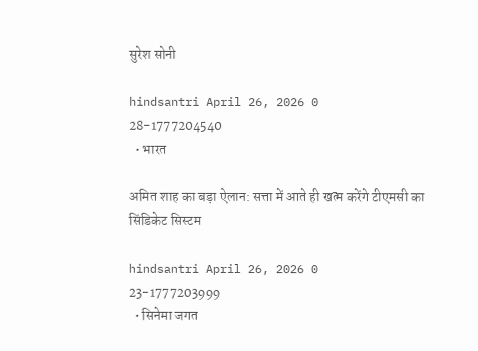सुरेश सोनी

hindsantri April 26, 2026 0
28-1777204540
  • भारत

अमित शाह का बड़ा ऐलान: सत्ता में आते ही खत्म करेंगे टीएमसी का सिंडिकेट सिस्टम

hindsantri April 26, 2026 0
23-1777203999
  • सिनेमा जगत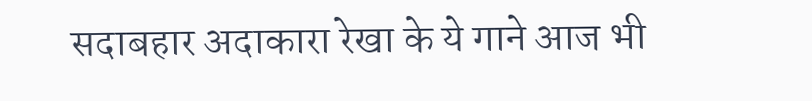सदाबहार अदाकारा रेखा के ये गाने आज भी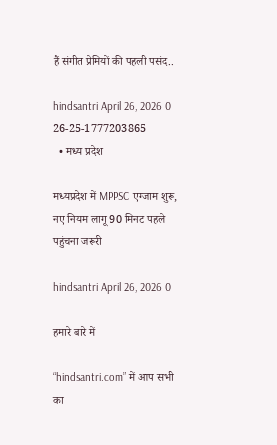हैं संगीत प्रेमियों की पहली पसंद..

hindsantri April 26, 2026 0
26-25-1777203865
  • मध्‍य प्रदेश

मध्यप्रदेश में MPPSC एग्जाम शुरू, नए नियम लागू 90 मिनट पहले पहुंचना जरूरी

hindsantri April 26, 2026 0

हमारे बारे में

“hindsantri.com” में आप सभी का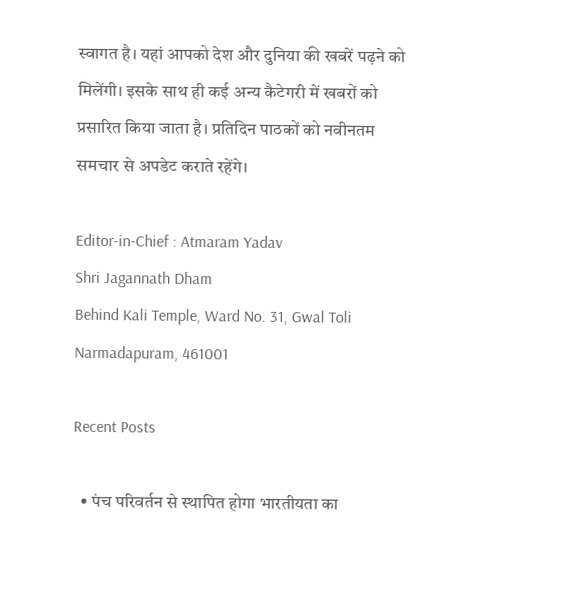स्‍वागत है। यहां आपको देश और दुनिया की खबरें पढ़ने को मिलेंगी। इसके साथ ही कई अन्‍य कैटेगरी में खबरों को प्रसारित किया जाता है। प्रतिदिन पाठकों को नवीनतम समचार से अपडेट कराते रहेंगे।

Editor-in-Chief : Atmaram Yadav
Shri Jagannath Dham
Behind Kali Temple, Ward No. 31, Gwal Toli
Narmadapuram, 461001

Recent Posts

  • पंच परिवर्तन से स्थापित होगा भारतीयता का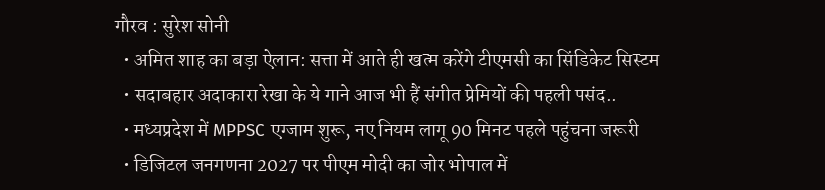गौरव : सुरेश सोनी
  • अमित शाह का बड़ा ऐलान: सत्ता में आते ही खत्म करेंगे टीएमसी का सिंडिकेट सिस्टम
  • सदाबहार अदाकारा रेखा के ये गाने आज भी हैं संगीत प्रेमियों की पहली पसंद..
  • मध्यप्रदेश में MPPSC एग्जाम शुरू, नए नियम लागू 90 मिनट पहले पहुंचना जरूरी
  • डिजिटल जनगणना 2027 पर पीएम मोदी का जोर भोपाल में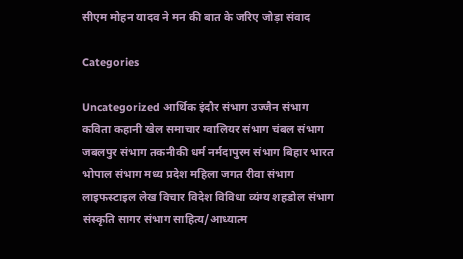सीएम मोहन यादव ने मन की बात के जरिए जोड़ा संवाद

Categories

Uncategorized आर्थिक इंदौर संभाग उज्जैन संभाग कविता कहानी खेल समाचार ग्वालियर संभाग चंबल संभाग जबलपुर संभाग तकनीकी धर्म नर्मदापुरम संभाग बिहार भारत भोपाल संभाग मध्‍य प्रदेश महिला जगत रीवा संभाग लाइफस्‍टाइल लेख विचार विदेश विविधा व्यंग्य शहडोल संभाग संस्कृति सागर संभाग साहित्य/आध्यात्म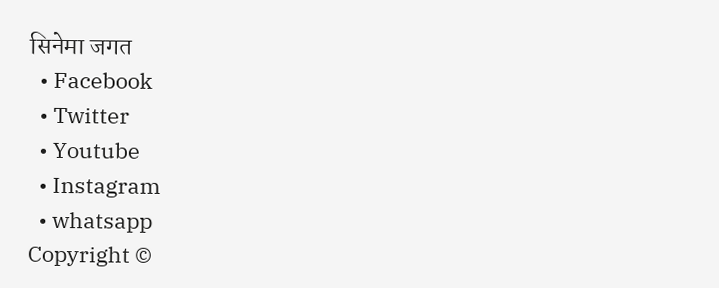सिनेमा जगत
  • Facebook
  • Twitter
  • Youtube
  • Instagram
  • whatsapp
Copyright ©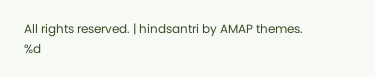All rights reserved. | hindsantri by AMAP themes.
%d